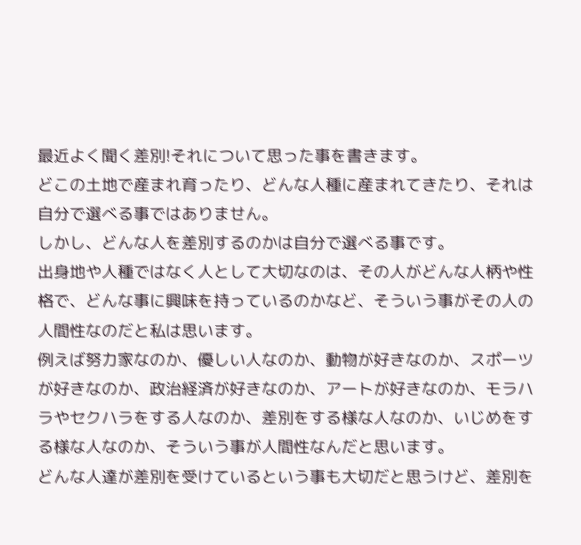最近よく聞く差別!それについて思った事を書きます。
どこの土地で産まれ育ったり、どんな人種に産まれてきたり、それは自分で選べる事ではありません。
しかし、どんな人を差別するのかは自分で選べる事です。
出身地や人種ではなく人として大切なのは、その人がどんな人柄や性格で、どんな事に興味を持っているのかなど、そういう事がその人の人間性なのだと私は思います。
例えば努力家なのか、優しい人なのか、動物が好きなのか、スポーツが好きなのか、政治経済が好きなのか、アートが好きなのか、モラハラやセクハラをする人なのか、差別をする様な人なのか、いじめをする様な人なのか、そういう事が人間性なんだと思います。
どんな人達が差別を受けているという事も大切だと思うけど、差別を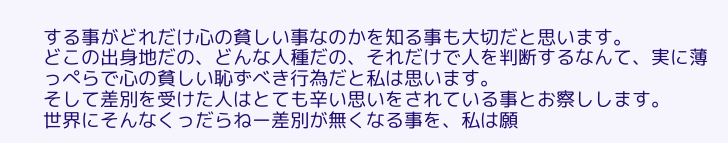する事がどれだけ心の貧しい事なのかを知る事も大切だと思います。
どこの出身地だの、どんな人種だの、それだけで人を判断するなんて、実に薄っぺらで心の貧しい恥ずべき行為だと私は思います。
そして差別を受けた人はとても辛い思いをされている事とお察しします。
世界にそんなくっだらねー差別が無くなる事を、私は願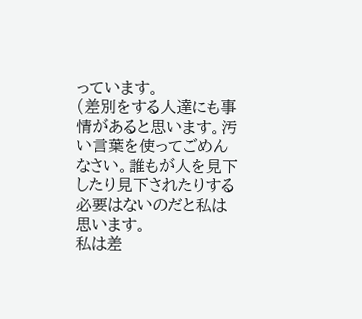っています。
(差別をする人達にも事情があると思います。汚い言葉を使ってごめんなさい。誰もが人を見下したり見下されたりする必要はないのだと私は思います。
私は差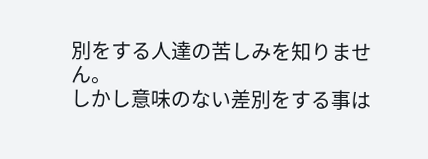別をする人達の苦しみを知りません。
しかし意味のない差別をする事は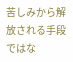苦しみから解放される手段ではな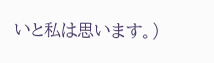いと私は思います。)